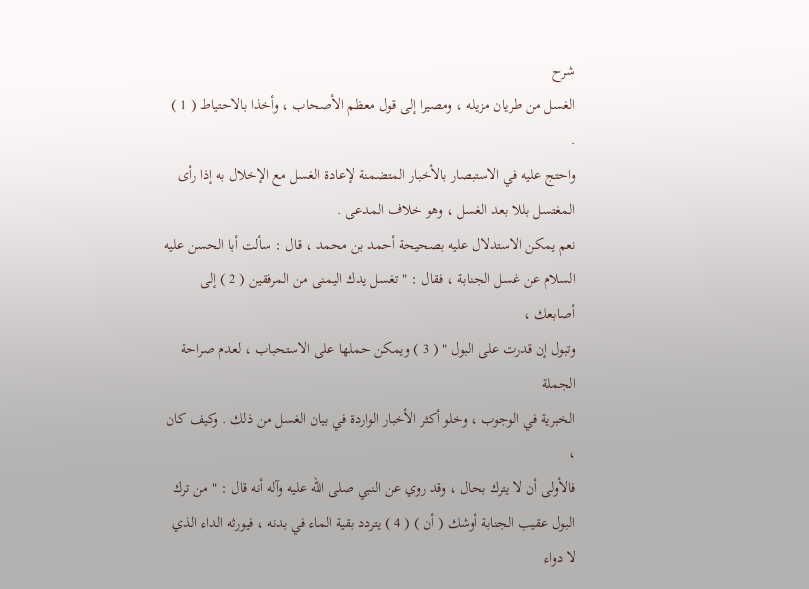شرح
الغسل من طريان مزيله ، ومصيرا إلى قول معظم الأصحاب ، وأخذا بالاحتياط ( 1 ) .
واحتج عليه في الاستبصار بالأخبار المتضمنة لإعادة الغسل مع الإخلال به إذا رأى
المغتسل بللا بعد الغسل ، وهو خلاف المدعى .
نعم يمكن الاستدلال عليه بصحيحة أحمد بن محمد ، قال : سألت أبا الحسن عليه
السلام عن غسل الجنابة ، فقال : " تغسل يدك اليمنى من المرفقين ( 2 ) إلى أصابعك ،
وتبول إن قدرت على البول " ( 3 ) ويمكن حملها على الاستحباب ، لعدم صراحة الجملة
الخبرية في الوجوب ، وخلو أكثر الأخبار الواردة في بيان الغسل من ذلك . وكيف كان ،
فالأولى أن لا يترك بحال ، وقد روي عن النبي صلى الله عليه وآله أنه قال : " من ترك
البول عقيب الجنابة أوشك ( أن ) ( 4 ) يتردد بقية الماء في بدنه ، فيورثه الداء الذي لا دواء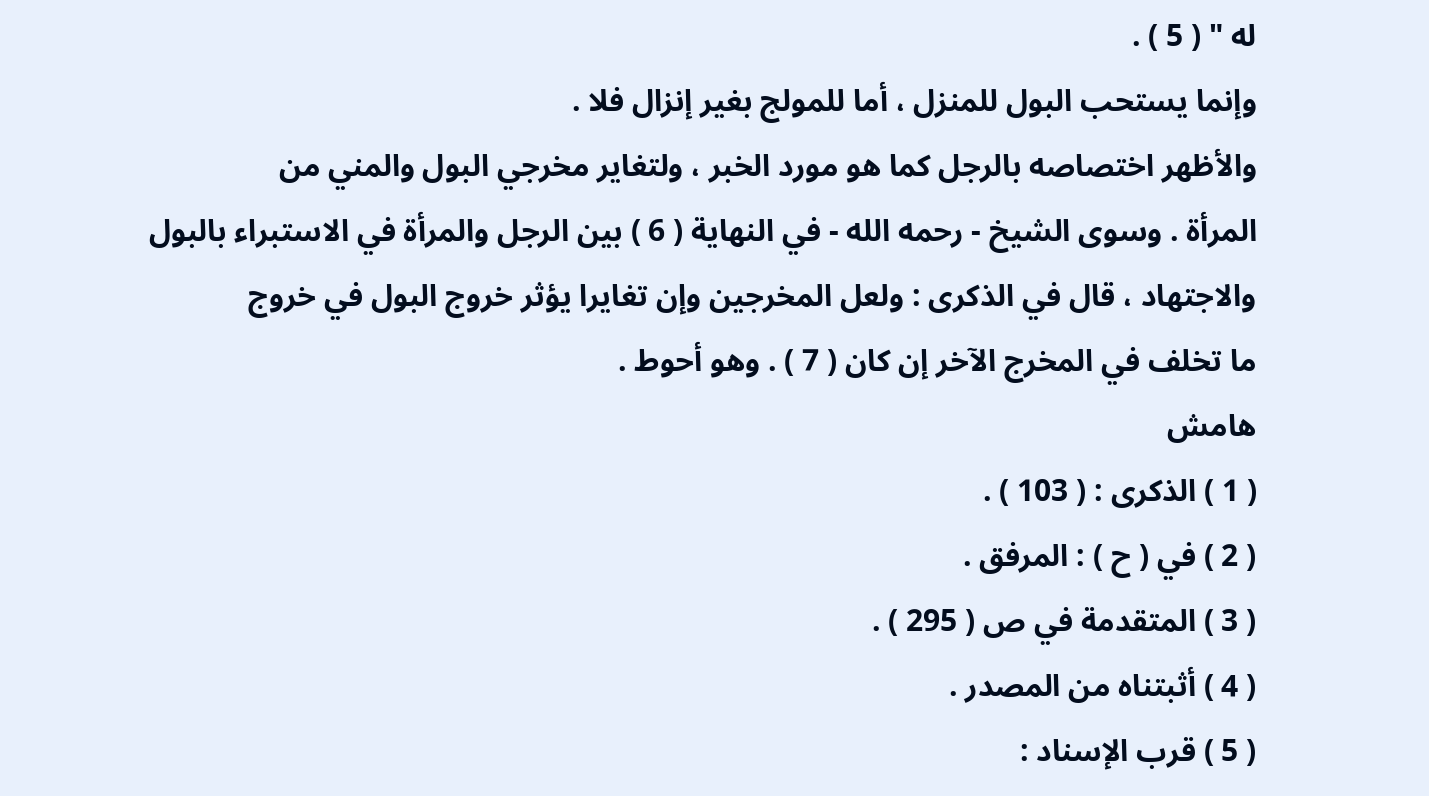له " ( 5 ) .
وإنما يستحب البول للمنزل ، أما للمولج بغير إنزال فلا .
والأظهر اختصاصه بالرجل كما هو مورد الخبر ، ولتغاير مخرجي البول والمني من
المرأة . وسوى الشيخ - رحمه الله - في النهاية ( 6 ) بين الرجل والمرأة في الاستبراء بالبول
والاجتهاد ، قال في الذكرى : ولعل المخرجين وإن تغايرا يؤثر خروج البول في خروج
ما تخلف في المخرج الآخر إن كان ( 7 ) . وهو أحوط .
هامش
( 1 ) الذكرى : ( 103 ) .
( 2 ) في ( ح ) : المرفق .
( 3 ) المتقدمة في ص ( 295 ) .
( 4 ) أثبتناه من المصدر .
( 5 ) قرب الإسناد :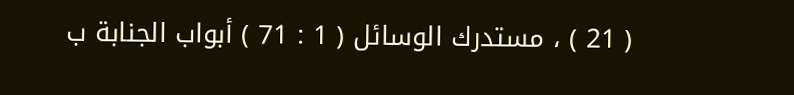( 21 ) ، مستدرك الوسائل ( 1 : 71 ) أبواب الجنابة ب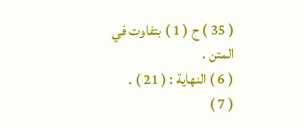( 35 ) ح ( 1 ) بتفاوت في
المتن .
( 6 ) النهاية : ( 21 ) .
( 7 )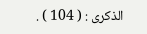الذكرى : ( 104 ) .